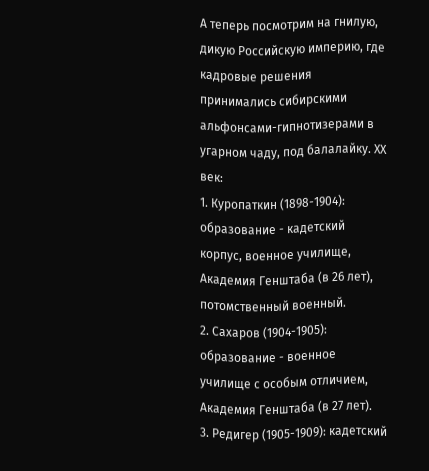А теперь посмотрим на гнилую, дикую Российскую империю, где кадровые решения принимались сибирскими альфонсами-гипнотизерами в угарном чаду, под балалайку. ХХ век:
1. Куропаткин (1898-1904): образование - кадетский корпус, военное училище, Академия Генштаба (в 26 лет), потомственный военный.
2. Сахаров (1904-1905): образование - военное училище с особым отличием, Академия Генштаба (в 27 лет).
3. Редигер (1905-1909): кадетский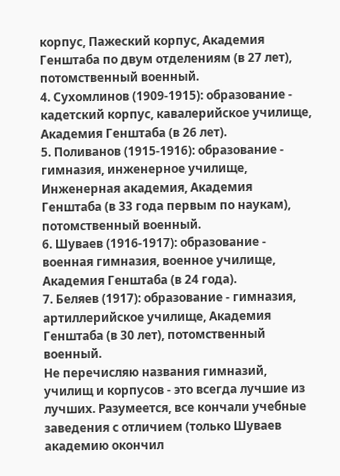корпус, Пажеский корпус, Академия Генштаба по двум отделениям (в 27 лет), потомственный военный.
4. Сухомлинов (1909-1915): образование - кадетский корпус, кавалерийское училище, Академия Генштаба (в 26 лет).
5. Поливанов (1915-1916): образование - гимназия, инженерное училище, Инженерная академия, Академия Генштаба (в 33 года первым по наукам), потомственный военный.
6. Шуваев (1916-1917): образование - военная гимназия, военное училище, Академия Генштаба (в 24 года).
7. Беляев (1917): образование - гимназия, артиллерийское училище, Академия Генштаба (в 30 лет), потомственный военный.
Не перечисляю названия гимназий, училищ и корпусов - это всегда лучшие из лучших. Разумеется, все кончали учебные заведения с отличием (только Шуваев академию окончил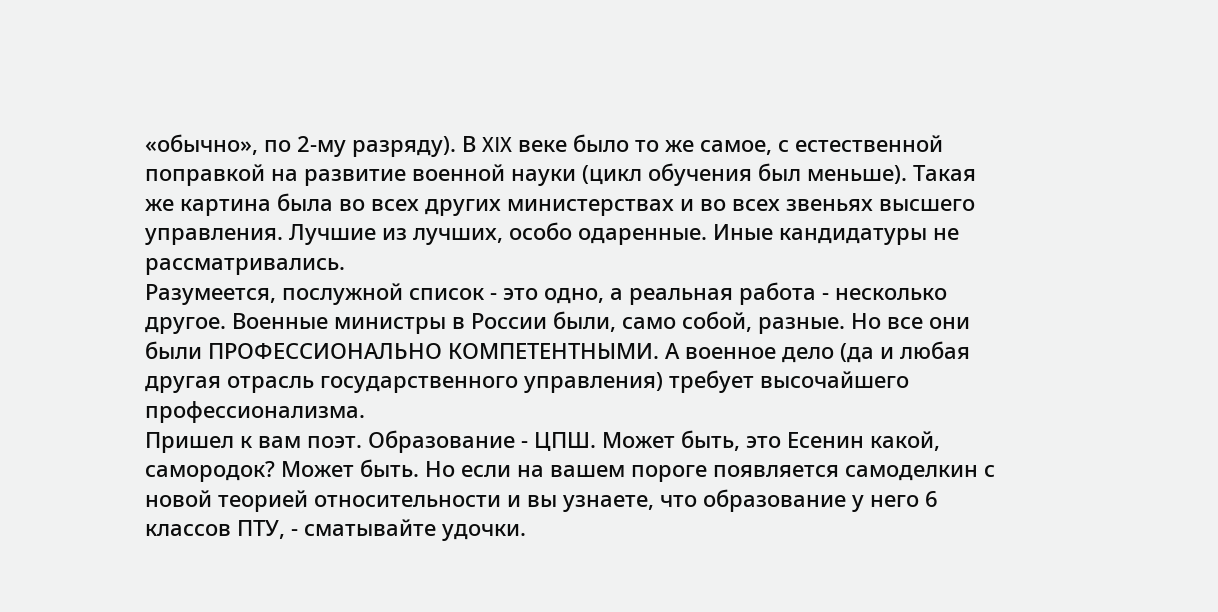«обычно», по 2-му разряду). В XIX веке было то же самое, с естественной поправкой на развитие военной науки (цикл обучения был меньше). Такая же картина была во всех других министерствах и во всех звеньях высшего управления. Лучшие из лучших, особо одаренные. Иные кандидатуры не рассматривались.
Разумеется, послужной список - это одно, а реальная работа - несколько другое. Военные министры в России были, само собой, разные. Но все они были ПРОФЕССИОНАЛЬНО КОМПЕТЕНТНЫМИ. А военное дело (да и любая другая отрасль государственного управления) требует высочайшего профессионализма.
Пришел к вам поэт. Образование - ЦПШ. Может быть, это Есенин какой, самородок? Может быть. Но если на вашем пороге появляется самоделкин с новой теорией относительности и вы узнаете, что образование у него 6 классов ПТУ, - сматывайте удочки.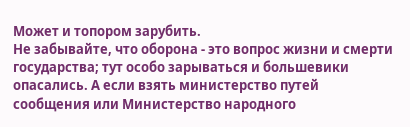Может и топором зарубить.
Не забывайте, что оборона - это вопрос жизни и смерти государства; тут особо зарываться и большевики опасались. А если взять министерство путей сообщения или Министерство народного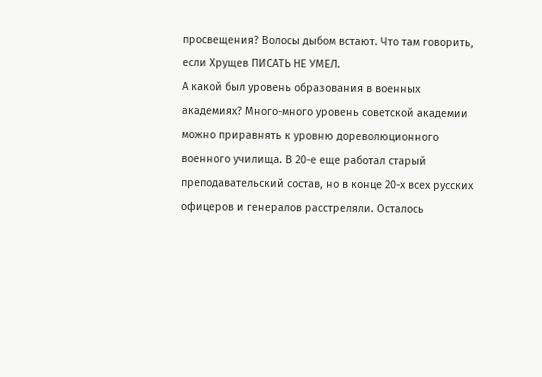просвещения? Волосы дыбом встают. Что там говорить, если Хрущев ПИСАТЬ НЕ УМЕЛ.
А какой был уровень образования в военных академиях? Много-много уровень советской академии можно приравнять к уровню дореволюционного военного училища. В 20-е еще работал старый преподавательский состав, но в конце 20-х всех русских офицеров и генералов расстреляли. Осталось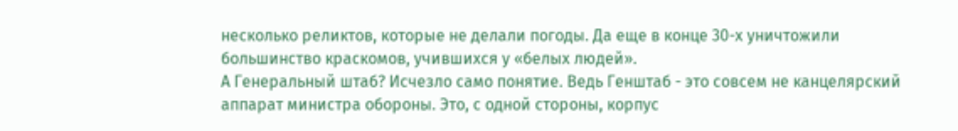несколько реликтов, которые не делали погоды. Да еще в конце 30-х уничтожили большинство краскомов, учившихся у «белых людей».
А Генеральный штаб? Исчезло само понятие. Ведь Генштаб - это совсем не канцелярский аппарат министра обороны. Это, с одной стороны, корпус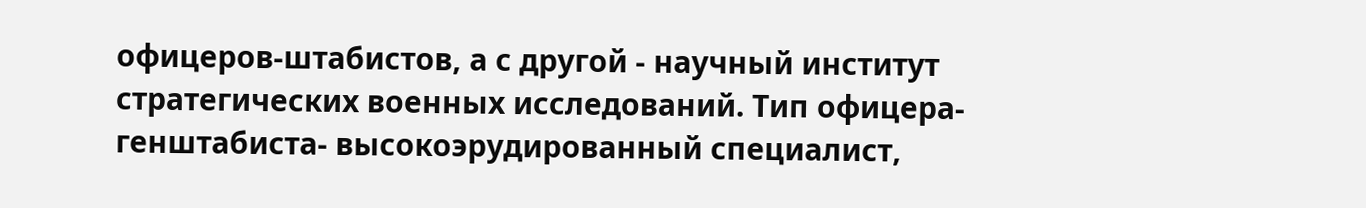офицеров-штабистов, а с другой - научный институт стратегических военных исследований. Тип офицера-генштабиста- высокоэрудированный специалист,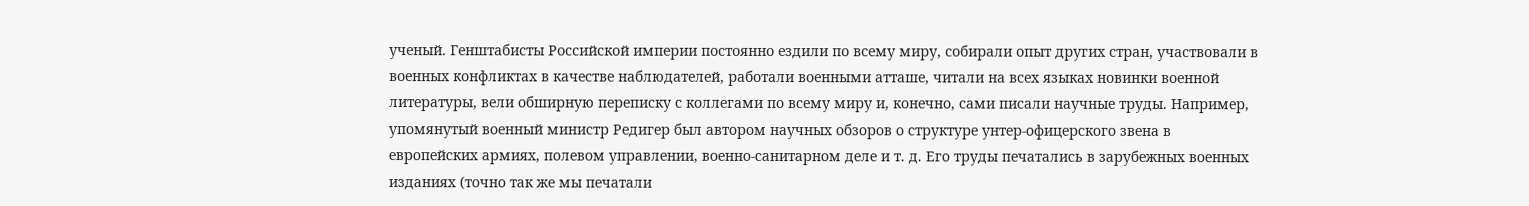ученый. Генштабисты Российской империи постоянно ездили по всему миру, собирали опыт других стран, участвовали в военных конфликтах в качестве наблюдателей, работали военными атташе, читали на всех языках новинки военной литературы, вели обширную переписку с коллегами по всему миру и, конечно, сами писали научные труды. Например, упомянутый военный министр Редигер был автором научных обзоров о структуре унтер-офицерского звена в европейских армиях, полевом управлении, военно-санитарном деле и т. д. Его труды печатались в зарубежных военных изданиях (точно так же мы печатали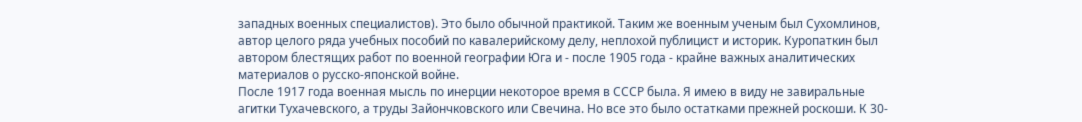западных военных специалистов). Это было обычной практикой. Таким же военным ученым был Сухомлинов, автор целого ряда учебных пособий по кавалерийскому делу, неплохой публицист и историк. Куропаткин был автором блестящих работ по военной географии Юга и - после 1905 года - крайне важных аналитических материалов о русско-японской войне.
После 1917 года военная мысль по инерции некоторое время в СССР была. Я имею в виду не завиральные агитки Тухачевского, а труды Зайончковского или Свечина. Но все это было остатками прежней роскоши. К 30-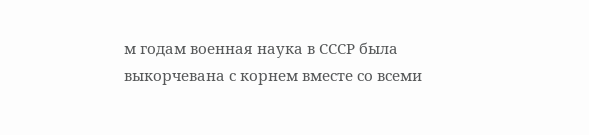м годам военная наука в СССР была выкорчевана с корнем вместе со всеми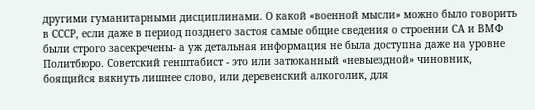другими гуманитарными дисциплинами. О какой «военной мысли» можно было говорить в СССР, если даже в период позднего застоя самые общие сведения о строении СА и ВМФ были строго засекречены- а уж детальная информация не была доступна даже на уровне Политбюро. Советский генштабист - это или затюканный «невыездной» чиновник, боящийся вякнуть лишнее слово, или деревенский алкоголик, для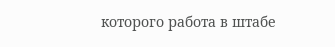которого работа в штабе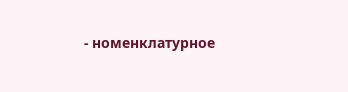- номенклатурное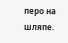перо на шляпе.